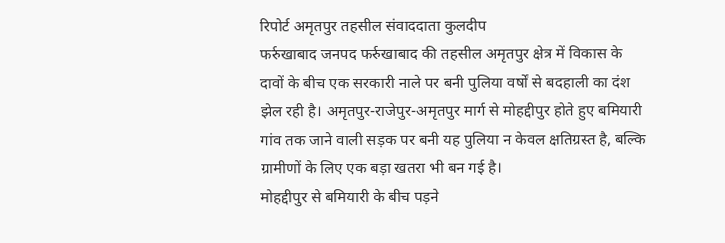रिपोर्ट अमृतपुर तहसील संवाददाता कुलदीप
फर्रुखाबाद जनपद फर्रुखाबाद की तहसील अमृतपुर क्षेत्र में विकास के दावों के बीच एक सरकारी नाले पर बनी पुलिया वर्षों से बदहाली का दंश झेल रही है। अमृतपुर-राजेपुर-अमृतपुर मार्ग से मोहद्दीपुर होते हुए बमियारी गांव तक जाने वाली सड़क पर बनी यह पुलिया न केवल क्षतिग्रस्त है, बल्कि ग्रामीणों के लिए एक बड़ा खतरा भी बन गई है।
मोहद्दीपुर से बमियारी के बीच पड़ने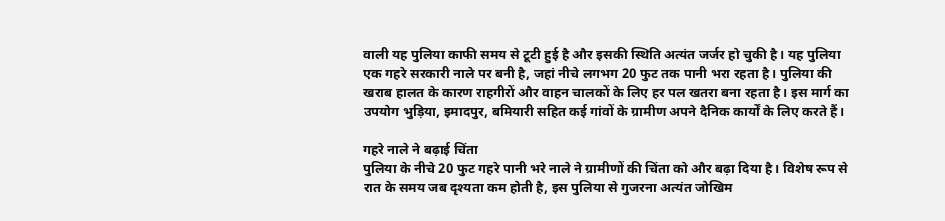वाली यह पुलिया काफी समय से टूटी हुई है और इसकी स्थिति अत्यंत जर्जर हो चुकी है। यह पुलिया एक गहरे सरकारी नाले पर बनी है, जहां नीचे लगभग 20 फुट तक पानी भरा रहता है। पुलिया की खराब हालत के कारण राहगीरों और वाहन चालकों के लिए हर पल खतरा बना रहता है। इस मार्ग का उपयोग भुड़िया, इमादपुर, बमियारी सहित कई गांवों के ग्रामीण अपने दैनिक कार्यों के लिए करते हैं।

गहरे नाले ने बढ़ाई चिंता
पुलिया के नीचे 20 फुट गहरे पानी भरे नाले ने ग्रामीणों की चिंता को और बढ़ा दिया है। विशेष रूप से रात के समय जब दृश्यता कम होती है, इस पुलिया से गुजरना अत्यंत जोखिम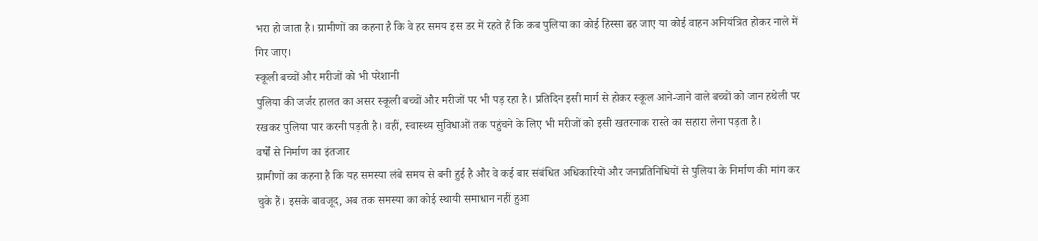भरा हो जाता है। ग्रामीणों का कहना है कि वे हर समय इस डर में रहते हैं कि कब पुलिया का कोई हिस्सा ढह जाए या कोई वाहन अनियंत्रित होकर नाले में गिर जाए।
स्कूली बच्चों और मरीजों को भी परेशानी
पुलिया की जर्जर हालत का असर स्कूली बच्चों और मरीजों पर भी पड़ रहा है। प्रतिदिन इसी मार्ग से होकर स्कूल आने-जाने वाले बच्चों को जान हथेली पर रखकर पुलिया पार करनी पड़ती है। वहीं, स्वास्थ्य सुविधाओं तक पहुंचने के लिए भी मरीजों को इसी खतरनाक रास्ते का सहारा लेना पड़ता है।
वर्षों से निर्माण का इंतजार
ग्रामीणों का कहना है कि यह समस्या लंबे समय से बनी हुई है और वे कई बार संबंधित अधिकारियों और जनप्रतिनिधियों से पुलिया के निर्माण की मांग कर चुके हैं। इसके बावजूद, अब तक समस्या का कोई स्थायी समाधान नहीं हुआ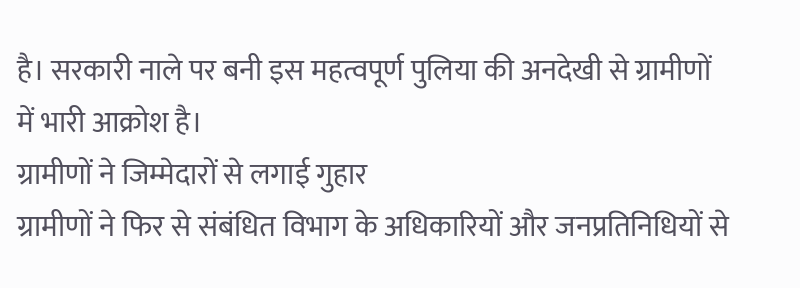है। सरकारी नाले पर बनी इस महत्वपूर्ण पुलिया की अनदेखी से ग्रामीणों में भारी आक्रोश है।
ग्रामीणों ने जिम्मेदारों से लगाई गुहार
ग्रामीणों ने फिर से संबंधित विभाग के अधिकारियों और जनप्रतिनिधियों से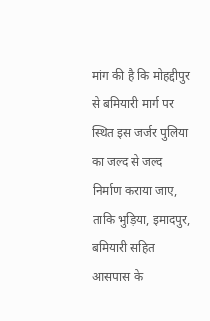मांग की है कि मोहद्दीपुर से बमियारी मार्ग पर स्थित इस जर्जर पुलिया का जल्द से जल्द निर्माण कराया जाए, ताकि भुड़िया, इमादपुर, बमियारी सहित आसपास के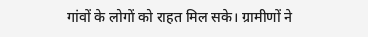गांवों के लोगों को राहत मिल सके। ग्रामीणों ने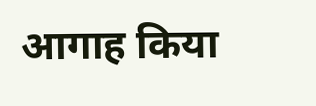आगाह किया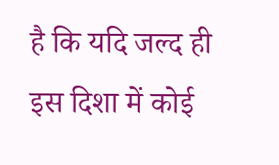है कि यदि जल्द ही इस दिशा में कोई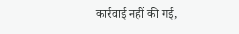कार्रवाई नहीं की गई,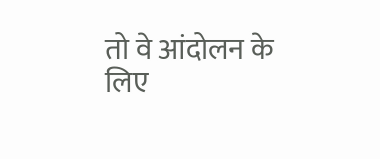तो वे आंदोलन के लिए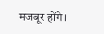मजबूर होंगे।